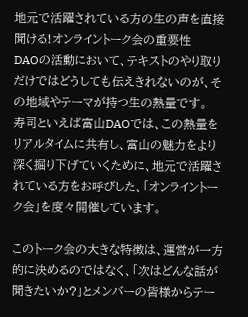地元で活躍されている方の生の声を直接聞ける!オンライントーク会の重要性
DAOの活動において、テキストのやり取りだけではどうしても伝えきれないのが、その地域やテーマが持つ生の熱量です。
寿司といえば富山DAOでは、この熱量をリアルタイムに共有し、富山の魅力をより深く掘り下げていくために、地元で活躍されている方をお呼びした、「オンライントーク会」を度々開催しています。

このトーク会の大きな特徴は、運営が一方的に決めるのではなく、「次はどんな話が聞きたいか?」とメンバーの皆様からテー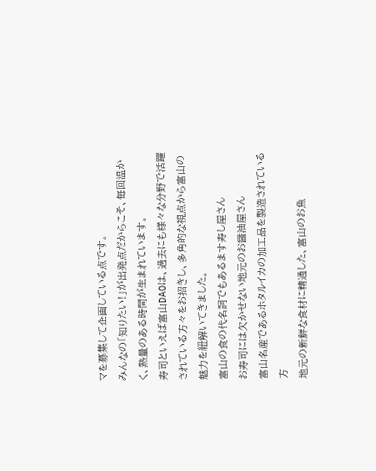マを募集して企画している点です。
みんなの「知りたい!」が出発点だからこそ、毎回温かく、熱量のある時間が生まれています。
寿司といえば富山DAOは、過去にも様々な分野で活躍されている方々をお招きし、多角的な視点から富山の魅力を紐解いてきました。
富山の食の代名詞でもあるます寿し屋さん
お寿司には欠かせない地元のお醤油屋さん
富山名産であるホタルイカの加工品を製造されている方
地元の新鮮な食材に精通した、富山のお魚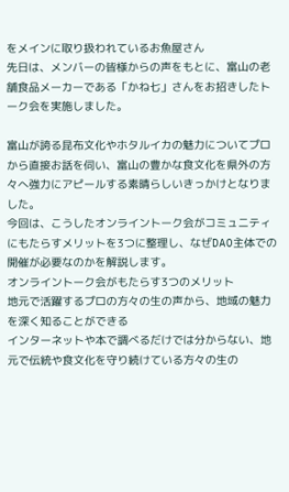をメインに取り扱われているお魚屋さん
先日は、メンバーの皆様からの声をもとに、富山の老舗食品メーカーである「かね七」さんをお招きしたトーク会を実施しました。

富山が誇る昆布文化やホタルイカの魅力についてプロから直接お話を伺い、富山の豊かな食文化を県外の方々へ強力にアピールする素晴らしいきっかけとなりました。
今回は、こうしたオンライントーク会がコミュニティにもたらすメリットを3つに整理し、なぜDAO主体での開催が必要なのかを解説します。
オンライントーク会がもたらす3つのメリット
地元で活躍するプロの方々の生の声から、地域の魅力を深く知ることができる
インターネットや本で調べるだけでは分からない、地元で伝統や食文化を守り続けている方々の生の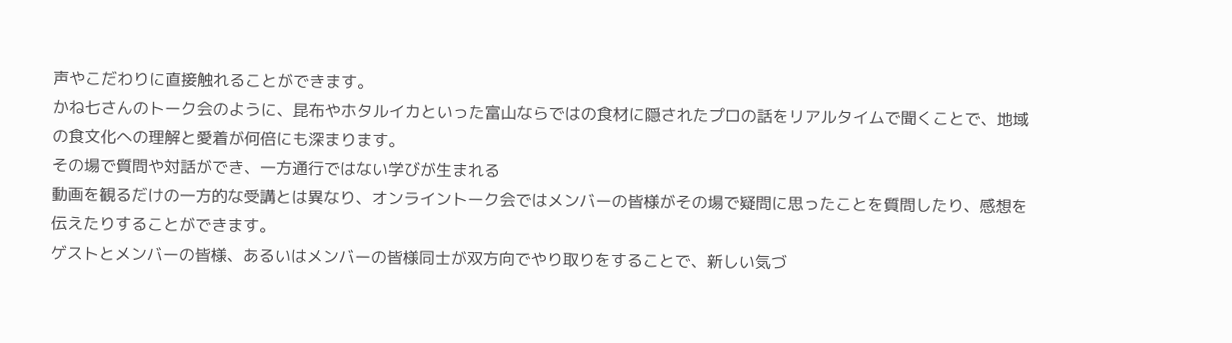声やこだわりに直接触れることができます。
かね七さんのトーク会のように、昆布やホタルイカといった富山ならではの食材に隠されたプロの話をリアルタイムで聞くことで、地域の食文化への理解と愛着が何倍にも深まります。
その場で質問や対話ができ、一方通行ではない学びが生まれる
動画を観るだけの一方的な受講とは異なり、オンライントーク会ではメンバーの皆様がその場で疑問に思ったことを質問したり、感想を伝えたりすることができます。
ゲストとメンバーの皆様、あるいはメンバーの皆様同士が双方向でやり取りをすることで、新しい気づ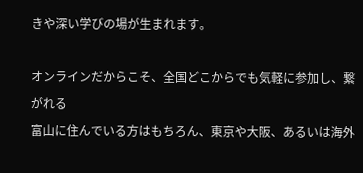きや深い学びの場が生まれます。

オンラインだからこそ、全国どこからでも気軽に参加し、繋がれる
富山に住んでいる方はもちろん、東京や大阪、あるいは海外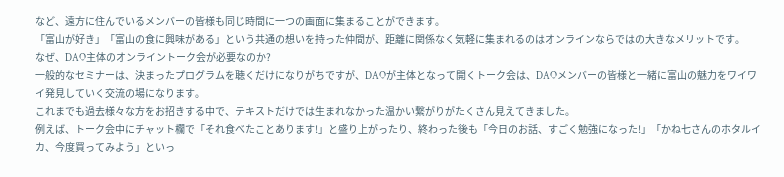など、遠方に住んでいるメンバーの皆様も同じ時間に一つの画面に集まることができます。
「富山が好き」「富山の食に興味がある」という共通の想いを持った仲間が、距離に関係なく気軽に集まれるのはオンラインならではの大きなメリットです。
なぜ、DAO主体のオンライントーク会が必要なのか?
一般的なセミナーは、決まったプログラムを聴くだけになりがちですが、DAOが主体となって開くトーク会は、DAOメンバーの皆様と一緒に富山の魅力をワイワイ発見していく交流の場になります。
これまでも過去様々な方をお招きする中で、テキストだけでは生まれなかった温かい繋がりがたくさん見えてきました。
例えば、トーク会中にチャット欄で「それ食べたことあります!」と盛り上がったり、終わった後も「今日のお話、すごく勉強になった!」「かね七さんのホタルイカ、今度買ってみよう」といっ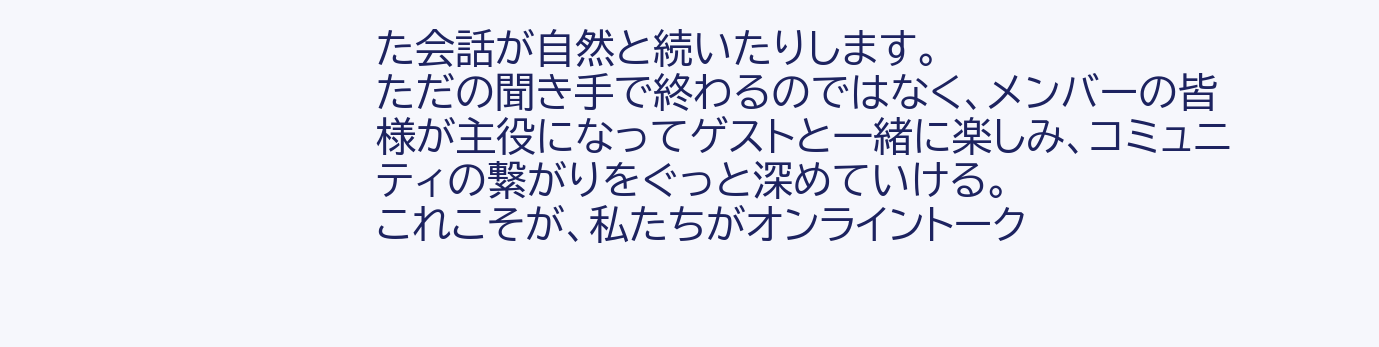た会話が自然と続いたりします。
ただの聞き手で終わるのではなく、メンバーの皆様が主役になってゲストと一緒に楽しみ、コミュニティの繋がりをぐっと深めていける。
これこそが、私たちがオンライントーク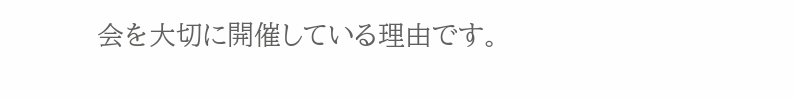会を大切に開催している理由です。